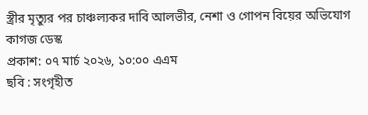স্ত্রীর মৃত্যুর পর চাঞ্চল্যকর দাবি আলভীর, নেশা ও গোপন বিয়ের অভিযোগ
কাগজ ডেস্ক
প্রকাশ: ০৭ মার্চ ২০২৬, ১০:০০ এএম
ছবি : সংগৃহীত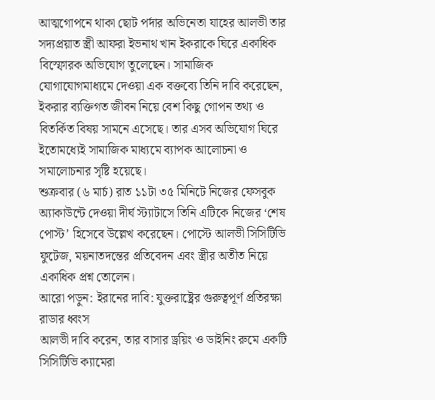আত্মগোপনে থাকা ছোট পর্দার অভিনেতা যাহের আলভী তার সদ্যপ্রয়াত স্ত্রী আফরা ইভনাথ খান ইকরাকে ঘিরে একাধিক বিস্ফোরক অভিযোগ তুলেছেন। সামাজিক যোগাযোগমাধ্যমে দেওয়া এক বক্তব্যে তিনি দাবি করেছেন, ইকরার ব্যক্তিগত জীবন নিয়ে বেশ কিছু গোপন তথ্য ও বিতর্কিত বিষয় সামনে এসেছে। তার এসব অভিযোগ ঘিরে ইতোমধ্যেই সামাজিক মাধ্যমে ব্যাপক আলোচনা ও সমালোচনার সৃষ্টি হয়েছে।
শুক্রবার (৬ মার্চ) রাত ১১টা ৩৫ মিনিটে নিজের ফেসবুক অ্যাকাউন্টে দেওয়া দীর্ঘ স্ট্যাটাসে তিনি এটিকে নিজের ‘শেষ পোস্ট’ হিসেবে উল্লেখ করেছেন। পোস্টে আলভী সিসিটিভি ফুটেজ, ময়নাতদন্তের প্রতিবেদন এবং স্ত্রীর অতীত নিয়ে একাধিক প্রশ্ন তোলেন।
আরো পড়ুন: ইরানের দাবি: যুক্তরাষ্ট্রের গুরুত্বপূর্ণ প্রতিরক্ষা রাডার ধ্বংস
আলভী দাবি করেন, তার বাসার ড্রয়িং ও ডাইনিং রুমে একটি সিসিটিভি ক্যামেরা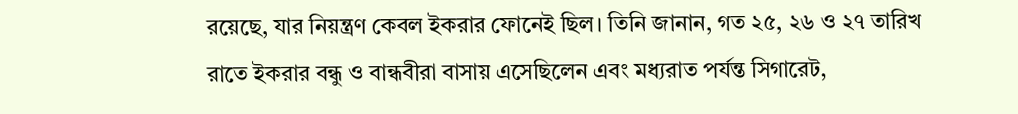রয়েছে, যার নিয়ন্ত্রণ কেবল ইকরার ফোনেই ছিল। তিনি জানান, গত ২৫, ২৬ ও ২৭ তারিখ রাতে ইকরার বন্ধু ও বান্ধবীরা বাসায় এসেছিলেন এবং মধ্যরাত পর্যন্ত সিগারেট,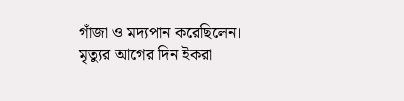গাঁজা ও মদ্যপান করেছিলেন। মৃত্যুর আগের দিন ইকরা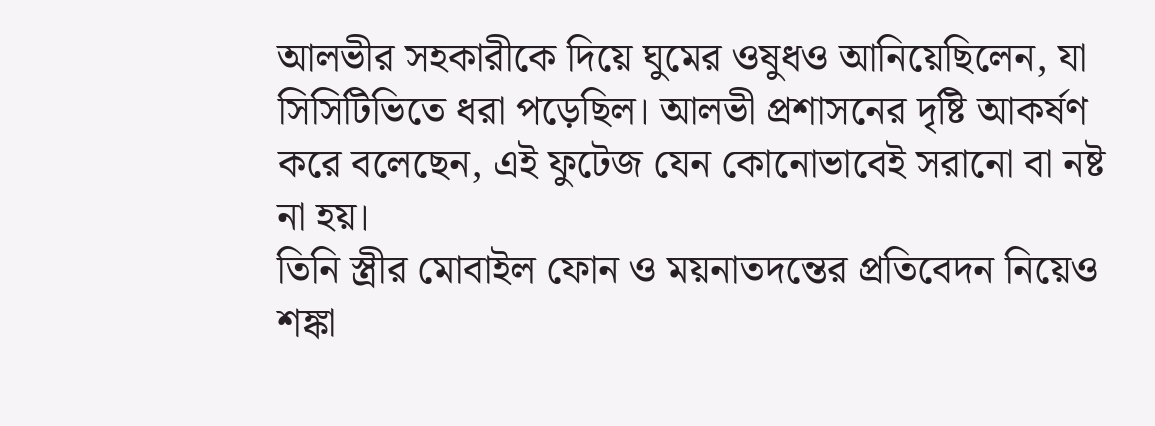আলভীর সহকারীকে দিয়ে ঘুমের ওষুধও আনিয়েছিলেন, যা সিসিটিভিতে ধরা পড়েছিল। আলভী প্রশাসনের দৃষ্টি আকর্ষণ করে বলেছেন, এই ফুটেজ যেন কোনোভাবেই সরানো বা নষ্ট না হয়।
তিনি স্ত্রীর মোবাইল ফোন ও ময়নাতদন্তের প্রতিবেদন নিয়েও শঙ্কা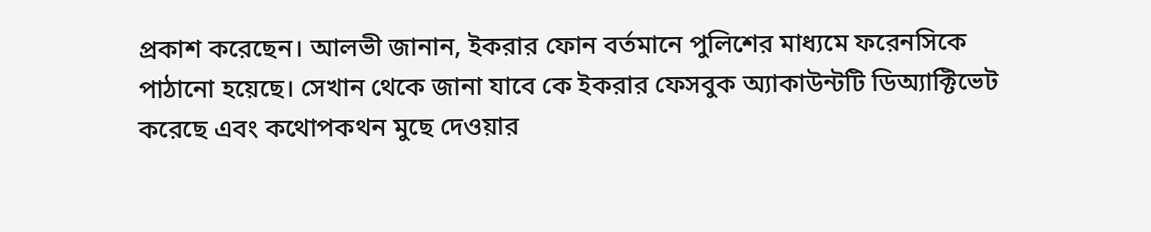প্রকাশ করেছেন। আলভী জানান, ইকরার ফোন বর্তমানে পুলিশের মাধ্যমে ফরেনসিকে পাঠানো হয়েছে। সেখান থেকে জানা যাবে কে ইকরার ফেসবুক অ্যাকাউন্টটি ডিঅ্যাক্টিভেট করেছে এবং কথোপকথন মুছে দেওয়ার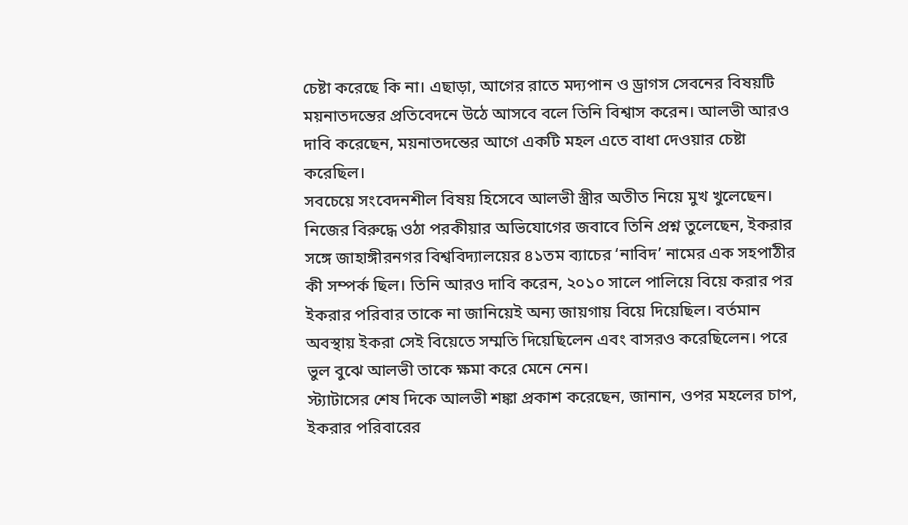চেষ্টা করেছে কি না। এছাড়া, আগের রাতে মদ্যপান ও ড্রাগস সেবনের বিষয়টি ময়নাতদন্তের প্রতিবেদনে উঠে আসবে বলে তিনি বিশ্বাস করেন। আলভী আরও দাবি করেছেন, ময়নাতদন্তের আগে একটি মহল এতে বাধা দেওয়ার চেষ্টা করেছিল।
সবচেয়ে সংবেদনশীল বিষয় হিসেবে আলভী স্ত্রীর অতীত নিয়ে মুখ খুলেছেন। নিজের বিরুদ্ধে ওঠা পরকীয়ার অভিযোগের জবাবে তিনি প্রশ্ন তুলেছেন, ইকরার সঙ্গে জাহাঙ্গীরনগর বিশ্ববিদ্যালয়ের ৪১তম ব্যাচের ‘নাবিদ’ নামের এক সহপাঠীর কী সম্পর্ক ছিল। তিনি আরও দাবি করেন, ২০১০ সালে পালিয়ে বিয়ে করার পর ইকরার পরিবার তাকে না জানিয়েই অন্য জায়গায় বিয়ে দিয়েছিল। বর্তমান অবস্থায় ইকরা সেই বিয়েতে সম্মতি দিয়েছিলেন এবং বাসরও করেছিলেন। পরে ভুল বুঝে আলভী তাকে ক্ষমা করে মেনে নেন।
স্ট্যাটাসের শেষ দিকে আলভী শঙ্কা প্রকাশ করেছেন, জানান, ওপর মহলের চাপ, ইকরার পরিবারের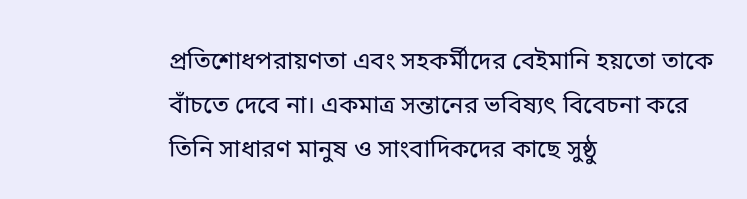প্রতিশোধপরায়ণতা এবং সহকর্মীদের বেইমানি হয়তো তাকে বাঁচতে দেবে না। একমাত্র সন্তানের ভবিষ্যৎ বিবেচনা করে তিনি সাধারণ মানুষ ও সাংবাদিকদের কাছে সুষ্ঠু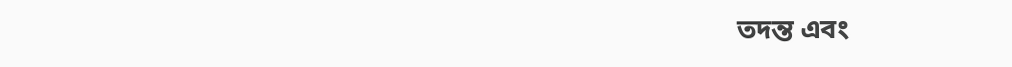তদন্ত এবং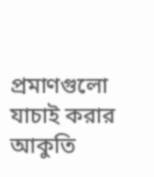প্রমাণগুলো যাচাই করার আকুতি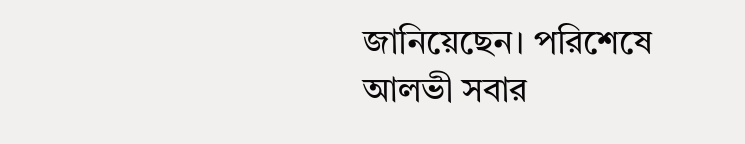জানিয়েছেন। পরিশেষে আলভী সবার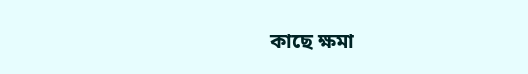কাছে ক্ষমা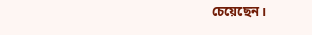চেয়েছেন।